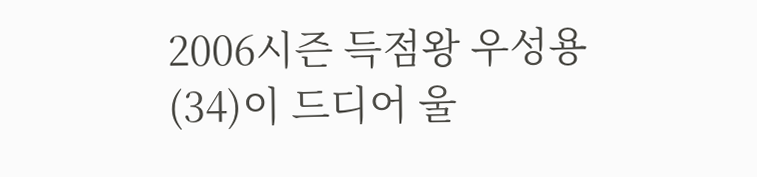2006시즌 득점왕 우성용(34)이 드디어 울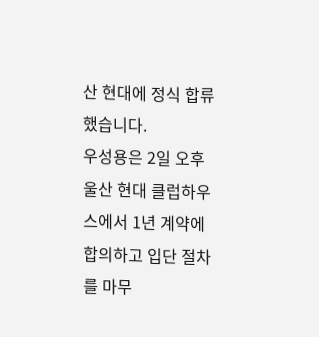산 현대에 정식 합류했습니다.
우성용은 2일 오후 울산 현대 클럽하우스에서 1년 계약에 합의하고 입단 절차를 마무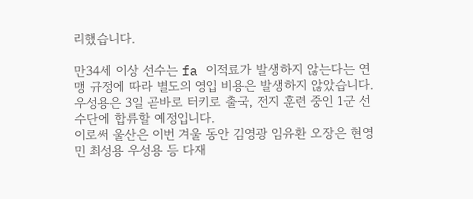리했습니다.

만34세 이상 선수는 fa 이적료가 발생하지 않는다는 연맹 규정에 따라 별도의 영입 비용은 발생하지 않았습니다.
우성용은 3일 곧바로 터키로 출국, 전지 훈련 중인 1군 선수단에 합류할 예정입니다.
이로써 울산은 이번 겨울 동안 김영광 임유환 오장은 현영민 최성용 우성용 등 다재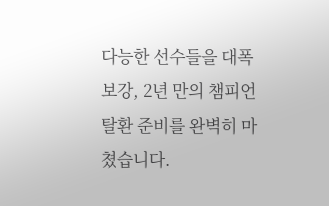다능한 선수들을 대폭 보강, 2년 만의 챔피언 탈환 준비를 완벽히 마쳤습니다.